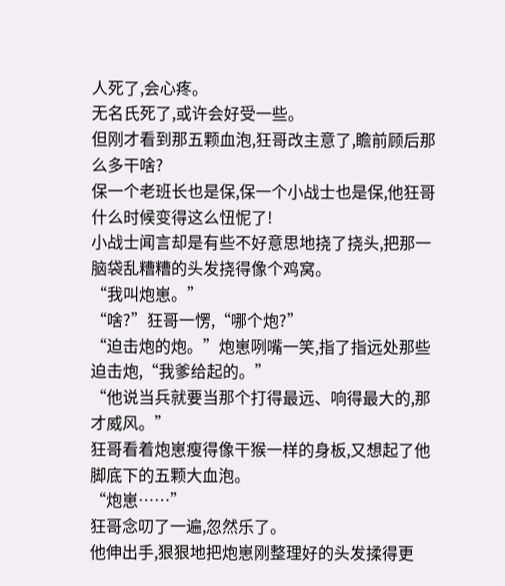人死了,会心疼。
无名氏死了,或许会好受一些。
但刚才看到那五颗血泡,狂哥改主意了,瞻前顾后那么多干啥?
保一个老班长也是保,保一个小战士也是保,他狂哥什么时候变得这么忸怩了!
小战士闻言却是有些不好意思地挠了挠头,把那一脑袋乱糟糟的头发挠得像个鸡窝。
“我叫炮崽。”
“啥?”狂哥一愣,“哪个炮?”
“迫击炮的炮。”炮崽咧嘴一笑,指了指远处那些迫击炮,“我爹给起的。”
“他说当兵就要当那个打得最远、响得最大的,那才威风。”
狂哥看着炮崽瘦得像干猴一样的身板,又想起了他脚底下的五颗大血泡。
“炮崽……”
狂哥念叨了一遍,忽然乐了。
他伸出手,狠狠地把炮崽刚整理好的头发揉得更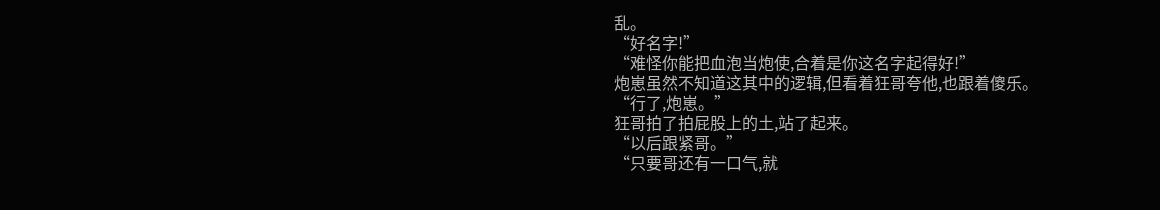乱。
“好名字!”
“难怪你能把血泡当炮使,合着是你这名字起得好!”
炮崽虽然不知道这其中的逻辑,但看着狂哥夸他,也跟着傻乐。
“行了,炮崽。”
狂哥拍了拍屁股上的土,站了起来。
“以后跟紧哥。”
“只要哥还有一口气,就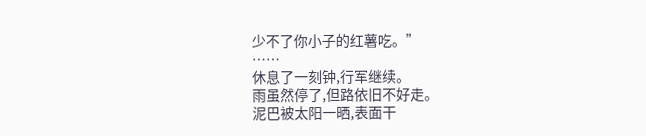少不了你小子的红薯吃。”
……
休息了一刻钟,行军继续。
雨虽然停了,但路依旧不好走。
泥巴被太阳一晒,表面干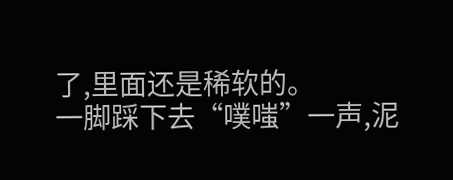了,里面还是稀软的。
一脚踩下去“噗嗤”一声,泥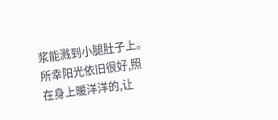浆能溅到小腿肚子上。
所幸阳光依旧很好,照在身上暖洋洋的,让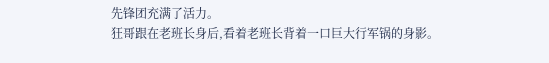先锋团充满了活力。
狂哥跟在老班长身后,看着老班长背着一口巨大行军锅的身影。